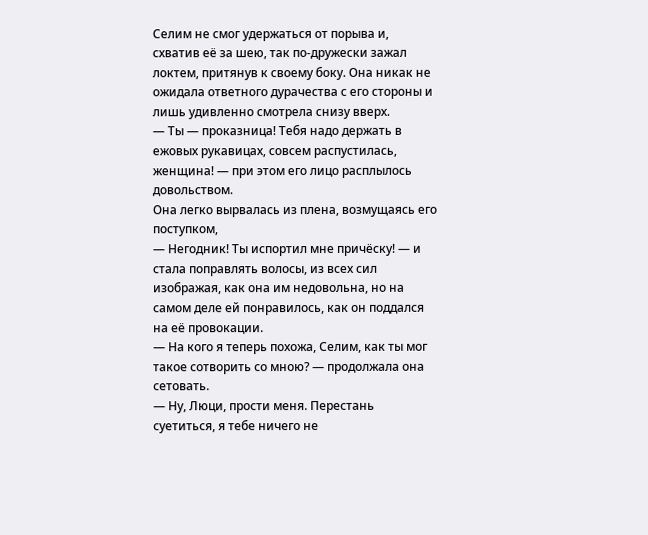Селим не смог удержаться от порыва и, схватив её за шею, так по-дружески зажал локтем, притянув к своему боку. Она никак не ожидала ответного дурачества с его стороны и лишь удивленно смотрела снизу вверх.
— Ты — проказница! Тебя надо держать в ежовых рукавицах, совсем распустилась, женщина! — при этом его лицо расплылось довольством.
Она легко вырвалась из плена, возмущаясь его поступком,
— Негодник! Ты испортил мне причёску! — и стала поправлять волосы, из всех сил изображая, как она им недовольна, но на самом деле ей понравилось, как он поддался на её провокации.
— На кого я теперь похожа, Селим, как ты мог такое сотворить со мною? — продолжала она сетовать.
— Ну, Люци, прости меня. Перестань суетиться, я тебе ничего не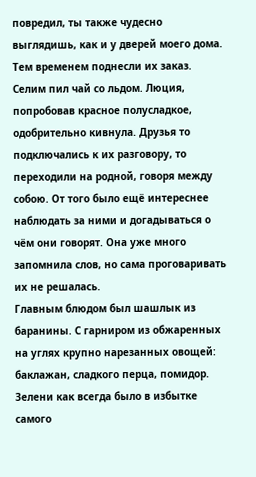повредил, ты также чудесно выглядишь, как и у дверей моего дома.
Тем временем поднесли их заказ. Селим пил чай со льдом. Люция, попробовав красное полусладкое, одобрительно кивнула. Друзья то подключались к их разговору, то переходили на родной, говоря между собою. От того было ещё интереснее наблюдать за ними и догадываться о чём они говорят. Она уже много запомнила слов, но сама проговаривать их не решалась.
Главным блюдом был шашлык из баранины. С гарниром из обжаренных на углях крупно нарезанных овощей: баклажан, сладкого перца, помидор. Зелени как всегда было в избытке самого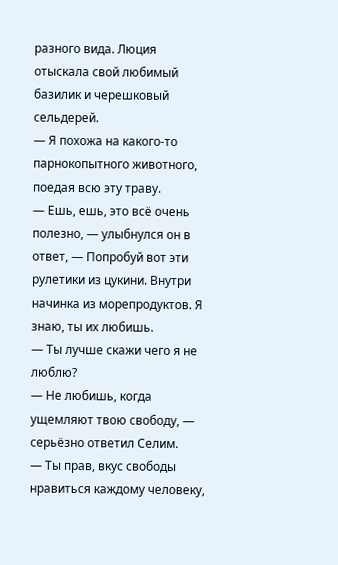разного вида. Люция отыскала свой любимый базилик и черешковый сельдерей.
— Я похожа на какого-то парнокопытного животного, поедая всю эту траву.
— Ешь, ешь, это всё очень полезно, — улыбнулся он в ответ, — Попробуй вот эти рулетики из цукини. Внутри начинка из морепродуктов. Я знаю, ты их любишь.
— Ты лучше скажи чего я не люблю?
— Не любишь, когда ущемляют твою свободу, — серьёзно ответил Селим.
— Ты прав, вкус свободы нравиться каждому человеку,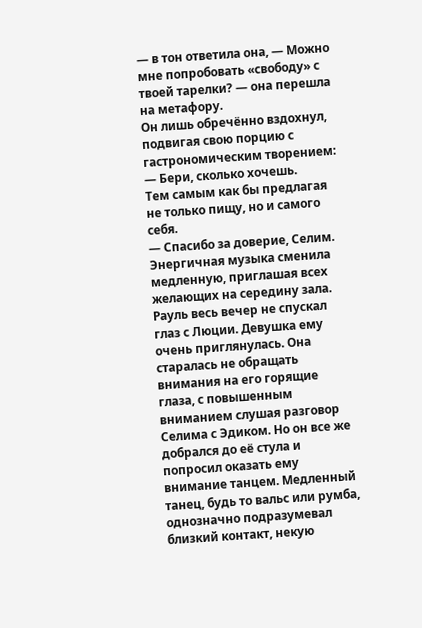— в тон ответила она, — Можно мне попробовать «свободу» с твоей тарелки? — она перешла на метафору.
Он лишь обречённо вздохнул, подвигая свою порцию с гастрономическим творением:
— Бери, сколько хочешь.
Тем самым как бы предлагая не только пищу, но и самого себя.
— Спасибо за доверие, Селим.
Энергичная музыка сменила медленную, приглашая всех желающих на середину зала. Рауль весь вечер не спускал глаз с Люции. Девушка ему очень приглянулась. Она старалась не обращать внимания на его горящие глаза, с повышенным вниманием слушая разговор Селима с Эдиком. Но он все же добрался до её стула и попросил оказать ему внимание танцем. Медленный танец, будь то вальс или румба, однозначно подразумевал близкий контакт, некую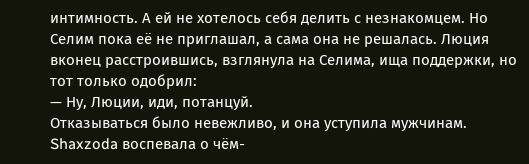интимность. А ей не хотелось себя делить с незнакомцем. Но Селим пока её не приглашал, а сама она не решалась. Люция вконец расстроившись, взглянула на Селима, ища поддержки, но тот только одобрил:
— Ну, Люции, иди, потанцуй.
Отказываться было невежливо, и она уступила мужчинам. Shaxzoda воспевала о чём-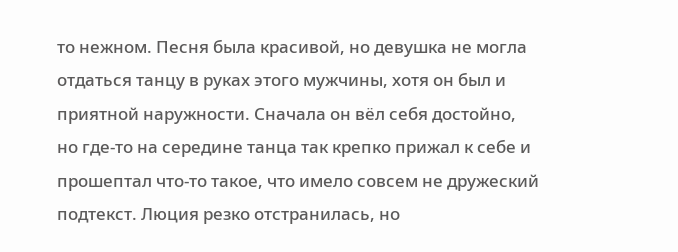то нежном. Песня была красивой, но девушка не могла отдаться танцу в руках этого мужчины, хотя он был и приятной наружности. Сначала он вёл себя достойно, но где-то на середине танца так крепко прижал к себе и прошептал что-то такое, что имело совсем не дружеский подтекст. Люция резко отстранилась, но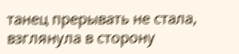танец прерывать не стала, взглянула в сторону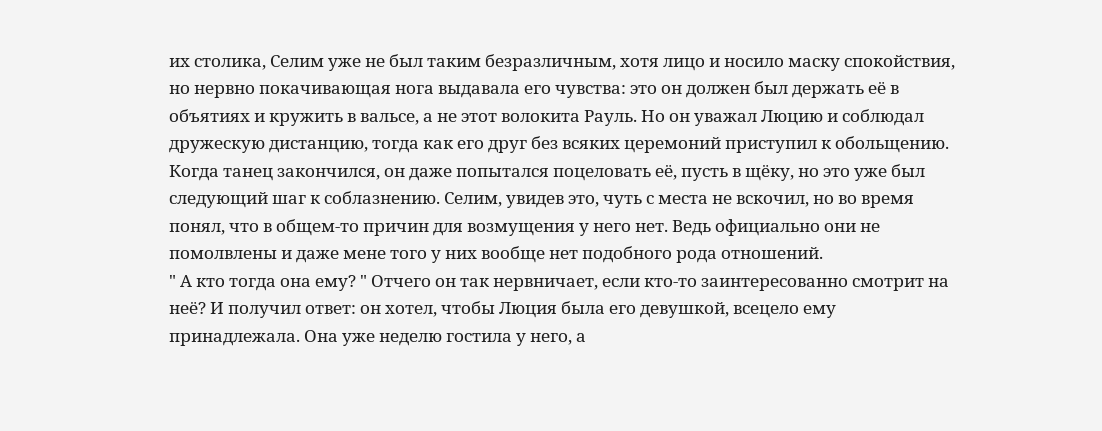их столика, Селим уже не был таким безразличным, хотя лицо и носило маску спокойствия, но нервно покачивающая нога выдавала его чувства: это он должен был держать её в объятиях и кружить в вальсе, а не этот волокита Рауль. Но он уважал Люцию и соблюдал дружескую дистанцию, тогда как его друг без всяких церемоний приступил к обольщению. Когда танец закончился, он даже попытался поцеловать её, пусть в щёку, но это уже был следующий шаг к соблазнению. Селим, увидев это, чуть с места не вскочил, но во время понял, что в общем-то причин для возмущения у него нет. Ведь официально они не помолвлены и даже мене того у них вообще нет подобного рода отношений.
" А кто тогда она ему? " Отчего он так нервничает, если кто-то заинтересованно смотрит на неё? И получил ответ: он хотел, чтобы Люция была его девушкой, всецело ему принадлежала. Она уже неделю гостила у него, а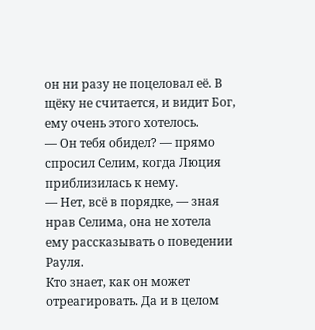он ни разу не поцеловал её. В щёку не считается, и видит Бог, ему очень этого хотелось.
— Он тебя обидел? — прямо спросил Селим, когда Люция приблизилась к нему.
— Нет, всё в порядке, — зная нрав Селима, она не хотела ему рассказывать о поведении Рауля.
Кто знает, как он может отреагировать. Да и в целом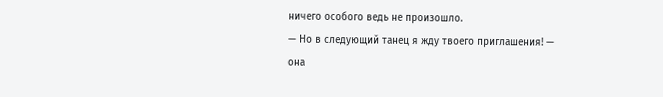ничего особого ведь не произошло.
— Но в следующий танец я жду твоего приглашения! — она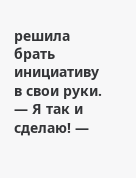решила брать инициативу в свои руки.
— Я так и сделаю! —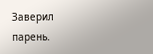Заверил парень.